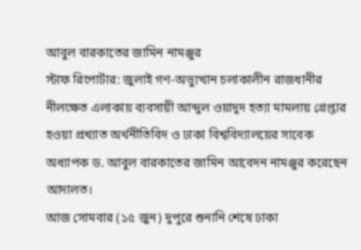আবুল বারকাতের জামিন নামঞ্জুর
স্টাফ রিপোর্টার: জুলাই গণ-অভ্যুত্থান চলাকালীন রাজধানীর নীলক্ষেত এলাকায় ব্যবসায়ী আব্দুল ওয়াদুদ হত্যা মামলায় গ্রেপ্তার হওয়া প্রখ্যাত অর্থনীতিবিদ ও ঢাকা বিশ্ববিদ্যালয়ের সাবেক অধ্যাপক ড. আবুল বারকাতের জামিন আবেদন নামঞ্জুর করেছেন আদালত।
আজ সোমবার (১৫ জুন) দুপুরে শুনানি শেষে ঢাকা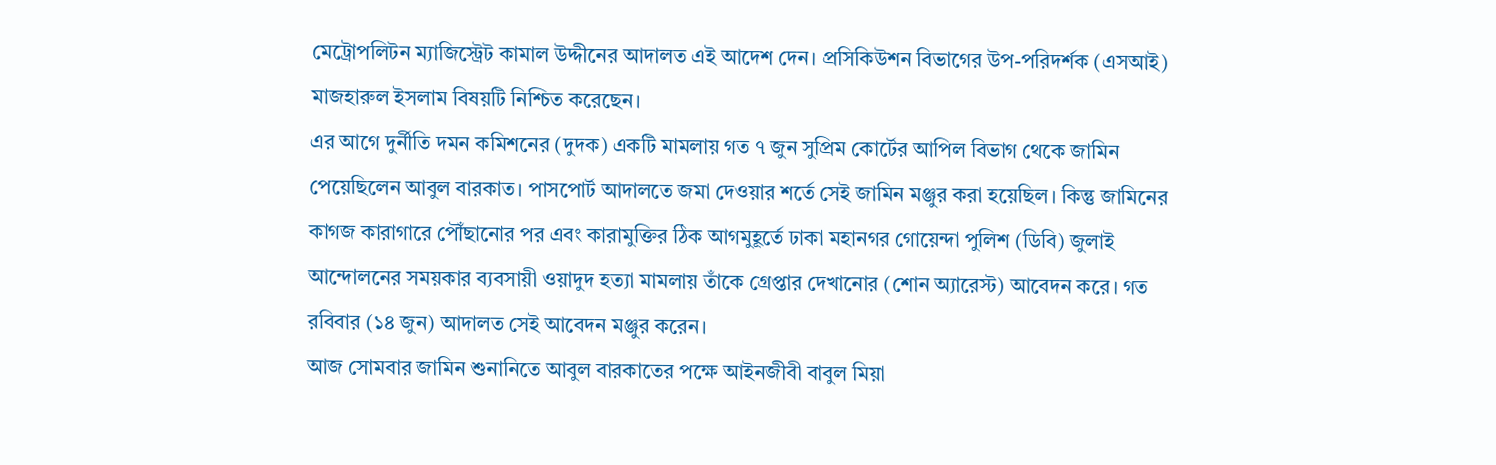মেট্রোপলিটন ম্যাজিস্ট্রেট কামাল উদ্দীনের আদালত এই আদেশ দেন। প্রসিকিউশন বিভাগের উপ-পরিদর্শক (এসআই) মাজহারুল ইসলাম বিষয়টি নিশ্চিত করেছেন।
এর আগে দুর্নীতি দমন কমিশনের (দুদক) একটি মামলায় গত ৭ জুন সুপ্রিম কোর্টের আপিল বিভাগ থেকে জামিন পেয়েছিলেন আবুল বারকাত। পাসপোর্ট আদালতে জমা দেওয়ার শর্তে সেই জামিন মঞ্জুর করা হয়েছিল। কিন্তু জামিনের কাগজ কারাগারে পৌঁছানোর পর এবং কারামুক্তির ঠিক আগমুহূর্তে ঢাকা মহানগর গোয়েন্দা পুলিশ (ডিবি) জুলাই আন্দোলনের সময়কার ব্যবসায়ী ওয়াদুদ হত্যা মামলায় তাঁকে গ্রেপ্তার দেখানোর (শোন অ্যারেস্ট) আবেদন করে। গত রবিবার (১৪ জুন) আদালত সেই আবেদন মঞ্জুর করেন।
আজ সোমবার জামিন শুনানিতে আবুল বারকাতের পক্ষে আইনজীবী বাবুল মিয়া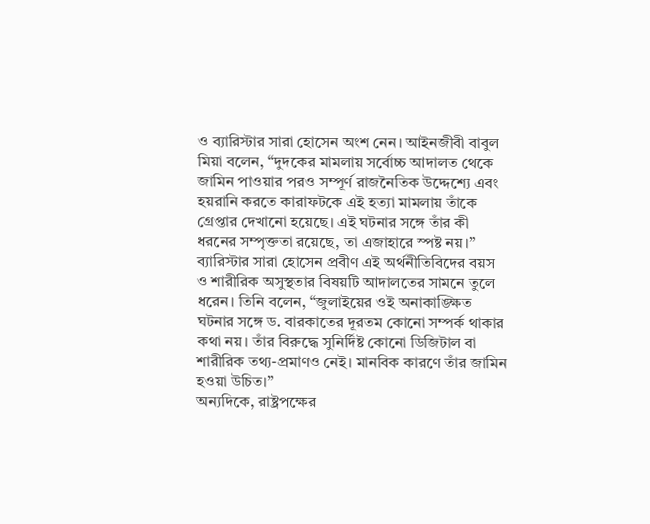ও ব্যারিস্টার সারা হোসেন অংশ নেন। আইনজীবী বাবুল মিয়া বলেন, “দুদকের মামলায় সর্বোচ্চ আদালত থেকে জামিন পাওয়ার পরও সম্পূর্ণ রাজনৈতিক উদ্দেশ্যে এবং হয়রানি করতে কারাফটকে এই হত্যা মামলায় তাঁকে গ্রেপ্তার দেখানো হয়েছে। এই ঘটনার সঙ্গে তাঁর কী ধরনের সম্পৃক্ততা রয়েছে, তা এজাহারে স্পষ্ট নয়।”
ব্যারিস্টার সারা হোসেন প্রবীণ এই অর্থনীতিবিদের বয়স ও শারীরিক অসুস্থতার বিষয়টি আদালতের সামনে তুলে ধরেন। তিনি বলেন, “জুলাইয়ের ওই অনাকাঙ্ক্ষিত ঘটনার সঙ্গে ড. বারকাতের দূরতম কোনো সম্পর্ক থাকার কথা নয়। তাঁর বিরুদ্ধে সুনির্দিষ্ট কোনো ডিজিটাল বা শারীরিক তথ্য-প্রমাণও নেই। মানবিক কারণে তাঁর জামিন হওয়া উচিত।”
অন্যদিকে, রাষ্ট্রপক্ষের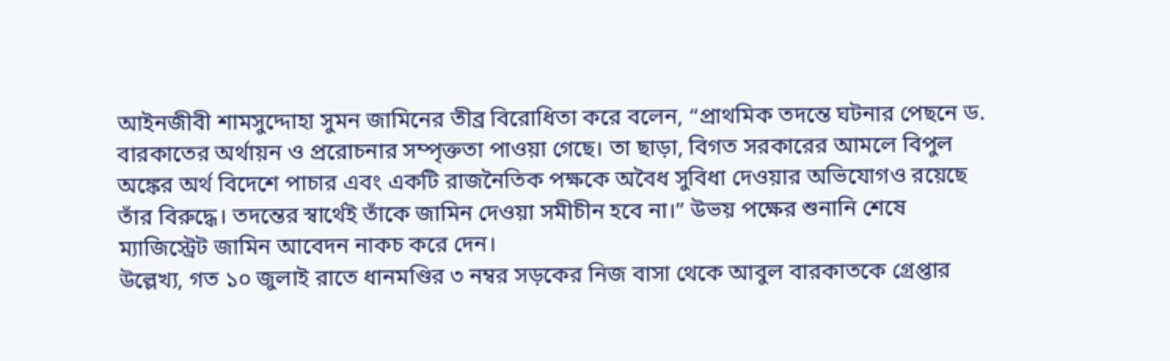আইনজীবী শামসুদ্দোহা সুমন জামিনের তীব্র বিরোধিতা করে বলেন, “প্রাথমিক তদন্তে ঘটনার পেছনে ড. বারকাতের অর্থায়ন ও প্ররোচনার সম্পৃক্ততা পাওয়া গেছে। তা ছাড়া, বিগত সরকারের আমলে বিপুল অঙ্কের অর্থ বিদেশে পাচার এবং একটি রাজনৈতিক পক্ষকে অবৈধ সুবিধা দেওয়ার অভিযোগও রয়েছে তাঁর বিরুদ্ধে। তদন্তের স্বার্থেই তাঁকে জামিন দেওয়া সমীচীন হবে না।” উভয় পক্ষের শুনানি শেষে ম্যাজিস্ট্রেট জামিন আবেদন নাকচ করে দেন।
উল্লেখ্য, গত ১০ জুলাই রাতে ধানমণ্ডির ৩ নম্বর সড়কের নিজ বাসা থেকে আবুল বারকাতকে গ্রেপ্তার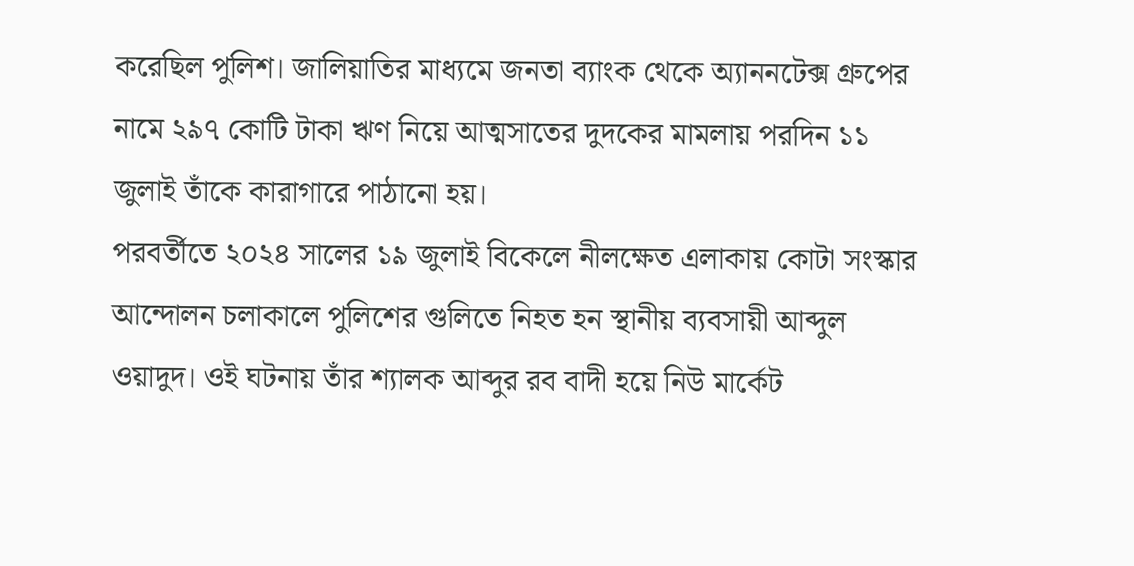করেছিল পুলিশ। জালিয়াতির মাধ্যমে জনতা ব্যাংক থেকে অ্যাননটেক্স গ্রুপের নামে ২৯৭ কোটি টাকা ঋণ নিয়ে আত্মসাতের দুদকের মামলায় পরদিন ১১ জুলাই তাঁকে কারাগারে পাঠানো হয়।
পরবর্তীতে ২০২৪ সালের ১৯ জুলাই বিকেলে নীলক্ষেত এলাকায় কোটা সংস্কার আন্দোলন চলাকালে পুলিশের গুলিতে নিহত হন স্থানীয় ব্যবসায়ী আব্দুল ওয়াদুদ। ওই ঘটনায় তাঁর শ্যালক আব্দুর রব বাদী হয়ে নিউ মার্কেট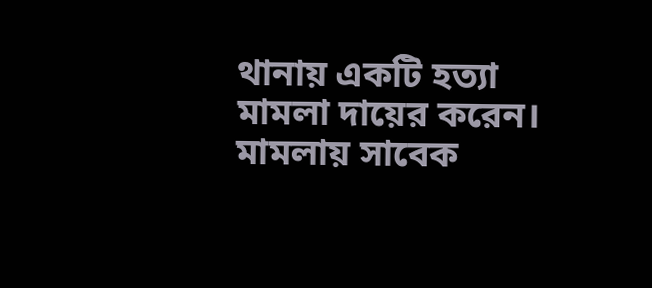থানায় একটি হত্যা মামলা দায়ের করেন। মামলায় সাবেক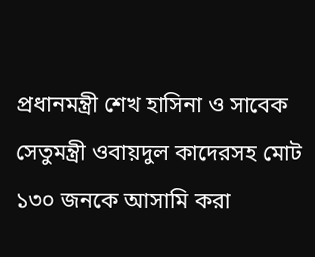প্রধানমন্ত্রী শেখ হাসিনা ও সাবেক সেতুমন্ত্রী ওবায়দুল কাদেরসহ মোট ১৩০ জনকে আসামি করা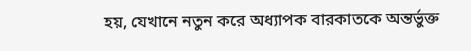হয়, যেখানে নতুন করে অধ্যাপক বারকাতকে অন্তর্ভুক্ত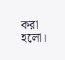করা হলো।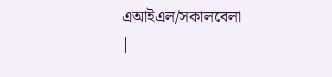এআইএল/সকালবেলা
|